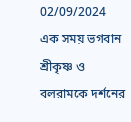02/09/2024
এক সময় ভগবান শ্ৰীকৃষ্ণ ও বলরামকে দৰ্শনের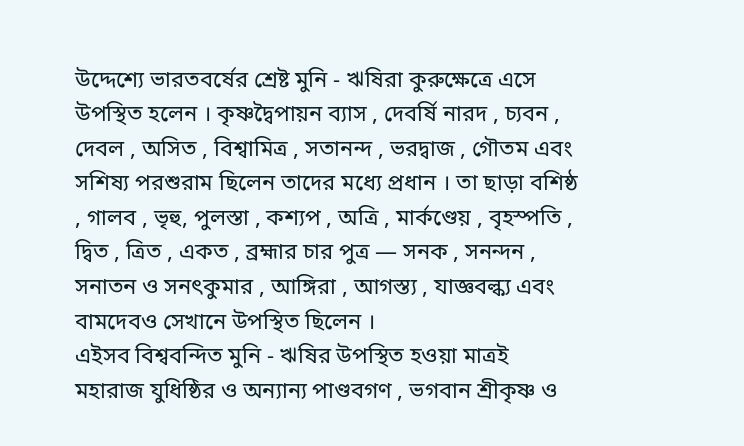উদ্দেশ্যে ভারতবর্ষের শ্রেষ্ট মুনি - ঋষিরা কুরুক্ষেত্ৰে এসে উপস্থিত হলেন । কৃষ্ণদ্বৈপায়ন ব্যাস , দেবর্ষি নারদ , চ্যবন , দেবল , অসিত , বিশ্বামিত্ৰ , সতানন্দ , ভরদ্বাজ , গৌতম এবং সশিষ্য পরশুরাম ছিলেন তাদের মধ্যে প্ৰধান । তা ছাড়া বশিষ্ঠ , গালব , ভৃহু, পুলস্তা , কশ্যপ , অত্ৰি , মাৰ্কণ্ডেয় , বৃহস্পতি , দ্বিত , ত্ৰিত , একত , ব্ৰহ্মার চার পুত্ৰ — সনক , সনন্দন , সনাতন ও সনৎকুমার , আঙ্গিরা , আগস্ত্য , যাজ্ঞবল্ক্য এবং বামদেবও সেখানে উপস্থিত ছিলেন ।
এইসব বিশ্ববন্দিত মুনি - ঋষির উপস্থিত হওয়া মাত্ৰই মহারাজ যুধিষ্ঠির ও অন্যান্য পাণ্ডবগণ , ভগবান শ্ৰীকৃষ্ণ ও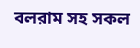বলরাম সহ সকল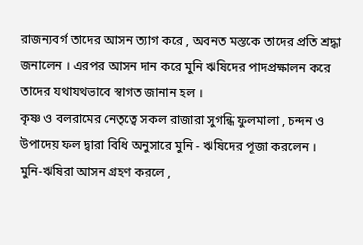রাজন্যবর্গ তাদের আসন ত্যাগ করে , অবনত মস্তকে তাদের প্রতি শ্ৰদ্ধা জনালেন । এরপর আসন দান করে মুনি ঋষিদের পাদপ্ৰক্ষালন করে তাদের যথাযথভাবে স্বাগত জানান হল ।
কৃষ্ণ ও বলরামের নেতৃত্বে সকল রাজারা সুগন্ধি ফুলমালা , চন্দন ও উপাদেয় ফল দ্বারা বিধি অনুসারে মুনি - ঋষিদের পূজা করলেন ।
মুনি-ঋষিরা আসন গ্ৰহণ করলে ,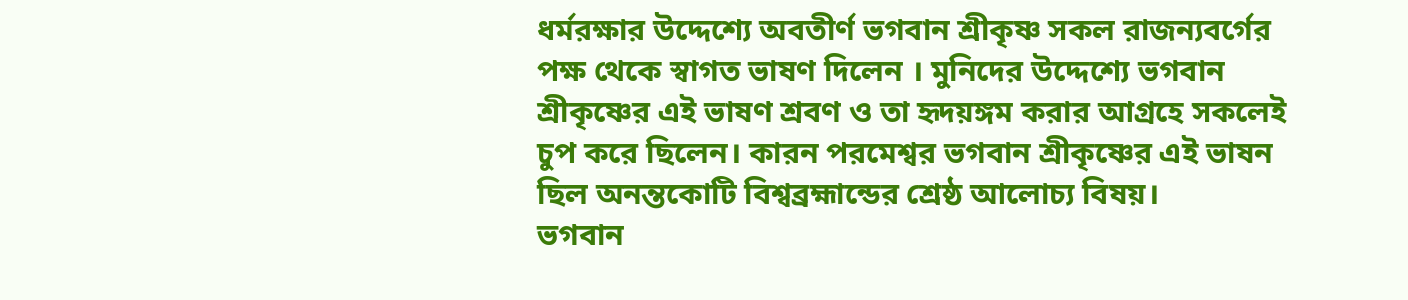ধৰ্মরক্ষার উদ্দেশ্যে অবতীৰ্ণ ভগবান শ্ৰীকৃষ্ণ সকল রাজন্যবর্গের পক্ষ থেকে স্বাগত ভাষণ দিলেন । মুনিদের উদ্দেশ্যে ভগবান শ্ৰীকৃষ্ণের এই ভাষণ শ্ৰবণ ও তা হৃদয়ঙ্গম করার আগ্রহে সকলেই চুপ করে ছিলেন। কারন পরমেশ্বর ভগবান শ্রীকৃষ্ণের এই ভাষন ছিল অনন্তকোটি বিশ্বব্রহ্মান্ডের শ্রেষ্ঠ আলোচ্য বিষয়।
ভগবান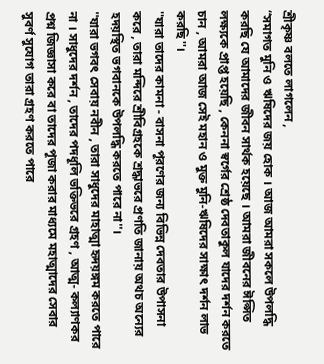শ্ৰীকৃষ্ণ বলতে লাগলেন ,
“সমাগত মুনি ও ঋষিদের জয় হোক । আজ আমরা সকলে উপলদ্ধি করছি যে আমাদের জীবন সাৰ্থক হয়েছে । আমরা জীবনের ঈপ্সিত লক্ষ্যকে প্ৰাপ্ত হয়েছি , কেননা স্বর্গের শ্ৰেষ্ঠ দেবতাকুল যাদের দৰ্শন করতে চান , আমরা আজ সেই মহান ও মুক্ত মুনি-ঋষিদের সাক্ষাৎ দৰ্শন লাভ করছি''।
''যারা তাদের কামনা - বাসনা পূরণের জন্য বিভিন্ন দেবতার উপাসনা করে , তারা মন্দিরে শ্ৰীবিগ্রহকে শ্ৰদ্ধাভরে প্ৰণতি জানায় অথচ অন্যের হদয়স্থিত ভগবানকে উপলদ্ধি করতে পারে না''।
''যারা ভগবৎ সেবায় নবীন , তারা সাধুদের মাহাত্মা হৃদয়ঙ্গম করতে পারে না । সাধুদের দৰ্শন , তাদের পদধূলি ভক্তিভরে গ্ৰহণ , আত্ম- কল্যাণকর প্রশ্ন জিজ্ঞাসা করে বা তাদের পূজা করার মাধ্যমে মহাত্মাদের সেবার সুবৰ্ণ সুযোগ তারা গ্ৰহণ করতে পারে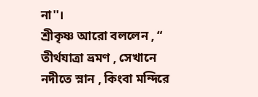না''।
শ্ৰীকৃষ্ণ আরো বললেন , “ তীৰ্থযাত্ৰা ভ্ৰমণ , সেখানে নদীতে স্নান , কিংবা মন্দিরে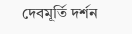দেবমূৰ্তি দৰ্শন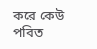করে কেউ পবিত